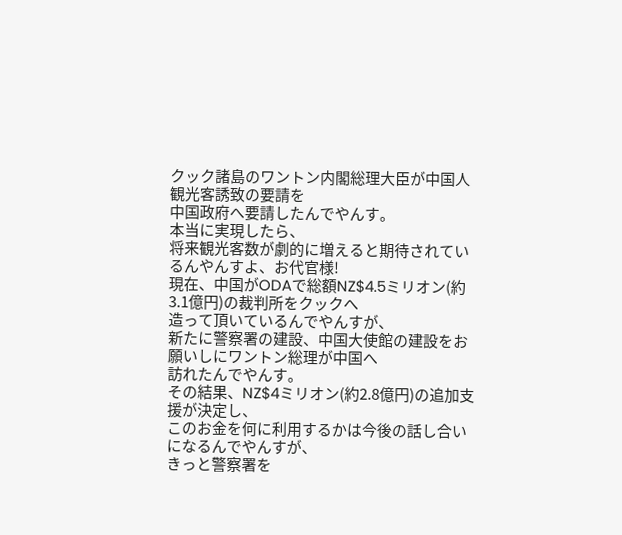クック諸島のワントン内閣総理大臣が中国人観光客誘致の要請を
中国政府へ要請したんでやんす。
本当に実現したら、
将来観光客数が劇的に増えると期待されているんやんすよ、お代官様!
現在、中国がODAで総額NZ$4.5ミリオン(約3.1億円)の裁判所をクックへ
造って頂いているんでやんすが、
新たに警察署の建設、中国大使館の建設をお願いしにワントン総理が中国へ
訪れたんでやんす。
その結果、NZ$4ミリオン(約2.8億円)の追加支援が決定し、
このお金を何に利用するかは今後の話し合いになるんでやんすが、
きっと警察署を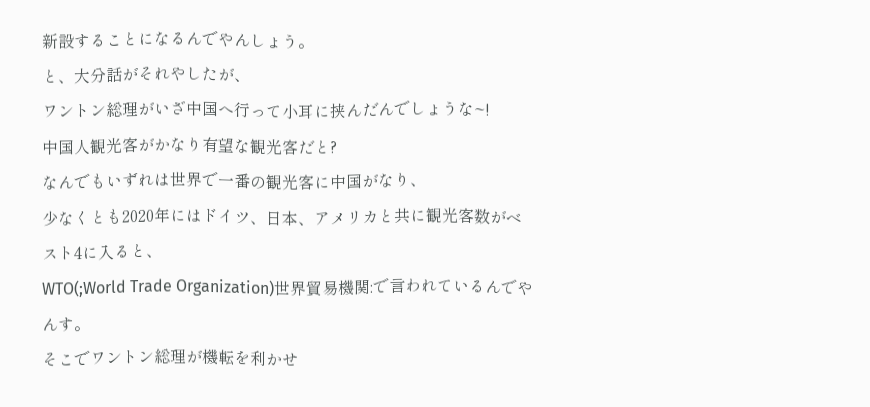新設することになるんでやんしょう。
と、大分話がそれやしたが、
ワントン総理がいざ中国へ行って小耳に挟んだんでしょうな~!
中国人観光客がかなり有望な観光客だと?
なんでもいずれは世界で一番の観光客に中国がなり、
少なくとも2020年にはドイツ、日本、アメリカと共に観光客数がベスト4に入ると、
WTO(;World Trade Organization)世界貿易機関:で言われているんでやんす。
そこでワントン総理が機転を利かせ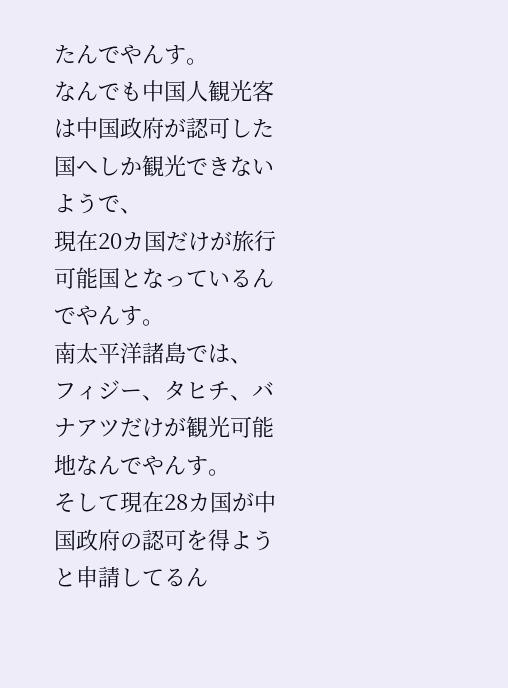たんでやんす。
なんでも中国人観光客は中国政府が認可した国へしか観光できないようで、
現在20カ国だけが旅行可能国となっているんでやんす。
南太平洋諸島では、
フィジー、タヒチ、バナアツだけが観光可能地なんでやんす。
そして現在28カ国が中国政府の認可を得ようと申請してるん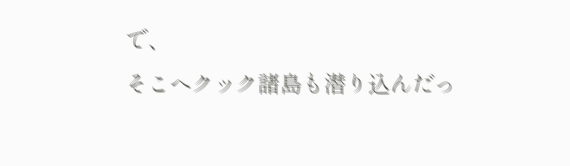で、
そこへクック諸島も潜り込んだっ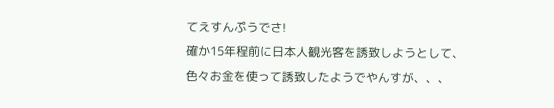てえすんぷうでさ!
確か15年程前に日本人観光客を誘致しようとして、
色々お金を使って誘致したようでやんすが、、、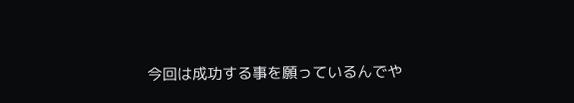今回は成功する事を願っているんでや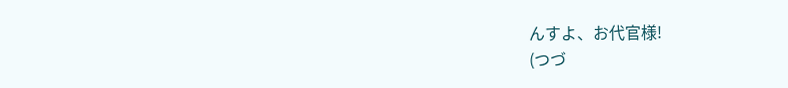んすよ、お代官様!
(つづ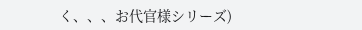く、、、お代官様シリーズ)